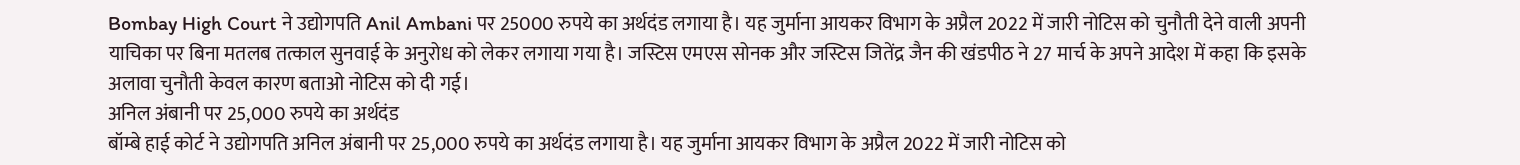Bombay High Court ने उद्योगपति Anil Ambani पर 25000 रुपये का अर्थदंड लगाया है। यह जुर्माना आयकर विभाग के अप्रैल 2022 में जारी नोटिस को चुनौती देने वाली अपनी याचिका पर बिना मतलब तत्काल सुनवाई के अनुरोध को लेकर लगाया गया है। जस्टिस एमएस सोनक और जस्टिस जितेंद्र जैन की खंडपीठ ने 27 मार्च के अपने आदेश में कहा कि इसके अलावा चुनौती केवल कारण बताओ नोटिस को दी गई।
अनिल अंबानी पर 25,000 रुपये का अर्थदंड
बॉम्बे हाई कोर्ट ने उद्योगपति अनिल अंबानी पर 25,000 रुपये का अर्थदंड लगाया है। यह जुर्माना आयकर विभाग के अप्रैल 2022 में जारी नोटिस को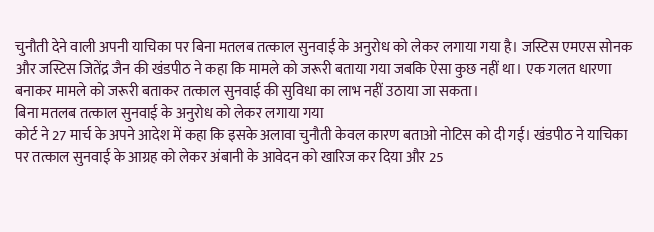चुनौती देने वाली अपनी याचिका पर बिना मतलब तत्काल सुनवाई के अनुरोध को लेकर लगाया गया है। जस्टिस एमएस सोनक और जस्टिस जितेंद्र जैन की खंडपीठ ने कहा कि मामले को जरूरी बताया गया जबकि ऐसा कुछ नहीं था। एक गलत धारणा बनाकर मामले को जरूरी बताकर तत्काल सुनवाई की सुविधा का लाभ नहीं उठाया जा सकता।
बिना मतलब तत्काल सुनवाई के अनुरोध को लेकर लगाया गया
कोर्ट ने 27 मार्च के अपने आदेश में कहा कि इसके अलावा चुनौती केवल कारण बताओ नोटिस को दी गई। खंडपीठ ने याचिका पर तत्काल सुनवाई के आग्रह को लेकर अंबानी के आवेदन को खारिज कर दिया और 25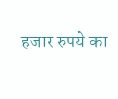हजार रुपये का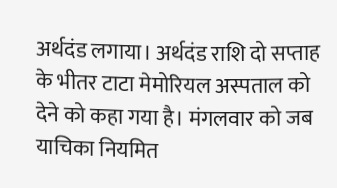अर्थदंड लगाया। अर्थदंड राशि दो सप्ताह के भीतर टाटा मेमोरियल अस्पताल को देने को कहा गया है। मंगलवार को जब याचिका नियमित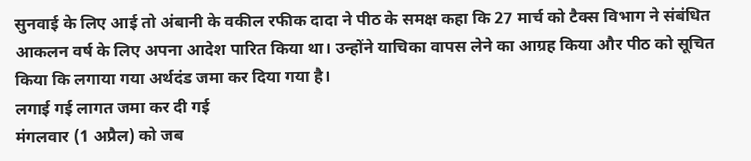सुनवाई के लिए आई तो अंबानी के वकील रफीक दादा ने पीठ के समक्ष कहा कि 27 मार्च को टैक्स विभाग ने संबंधित आकलन वर्ष के लिए अपना आदेश पारित किया था। उन्होंने याचिका वापस लेने का आग्रह किया और पीठ को सूचित किया कि लगाया गया अर्थदंड जमा कर दिया गया है।
लगाई गई लागत जमा कर दी गई
मंगलवार (1 अप्रैल) को जब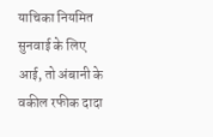याचिका नियमित सुनवाई के लिए आई, तो अंबानी के वकील रफीक दादा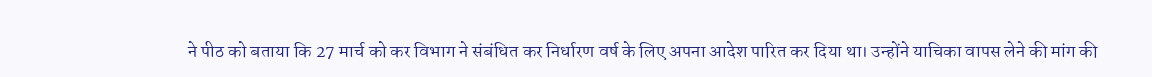ने पीठ को बताया कि 27 मार्च को कर विभाग ने संबंधित कर निर्धारण वर्ष के लिए अपना आदेश पारित कर दिया था। उन्होंने याचिका वापस लेने की मांग की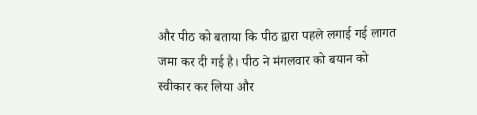और पीठ को बताया कि पीठ द्वारा पहले लगाई गई लागत जमा कर दी गई है। पीठ ने मंगलवार को बयान को स्वीकार कर लिया और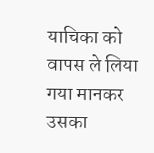याचिका को वापस ले लिया गया मानकर उसका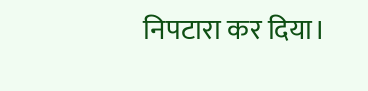निपटारा कर दिया।